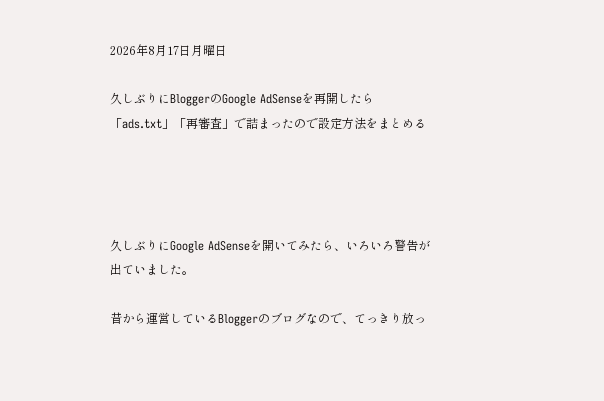2026年8月17日月曜日

久しぶりにBloggerのGoogle AdSenseを再開したら「ads.txt」「再審査」で詰まったので設定方法をまとめる




久しぶりにGoogle AdSenseを開いてみたら、いろいろ警告が出ていました。

昔から運営しているBloggerのブログなので、てっきり放っ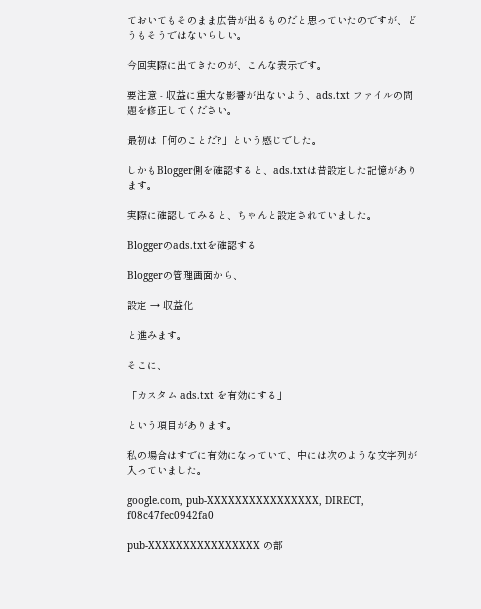ておいてもそのまま広告が出るものだと思っていたのですが、どうもそうではないらしい。

今回実際に出てきたのが、こんな表示です。

要注意 - 収益に重大な影響が出ないよう、ads.txt ファイルの問題を修正してください。

最初は「何のことだ?」という感じでした。

しかもBlogger側を確認すると、ads.txtは昔設定した記憶があります。

実際に確認してみると、ちゃんと設定されていました。

Bloggerのads.txtを確認する

Bloggerの管理画面から、

設定 → 収益化

と進みます。

そこに、

「カスタム ads.txt を有効にする」

という項目があります。

私の場合はすでに有効になっていて、中には次のような文字列が入っていました。

google.com, pub-XXXXXXXXXXXXXXXX, DIRECT, f08c47fec0942fa0

pub-XXXXXXXXXXXXXXXX の部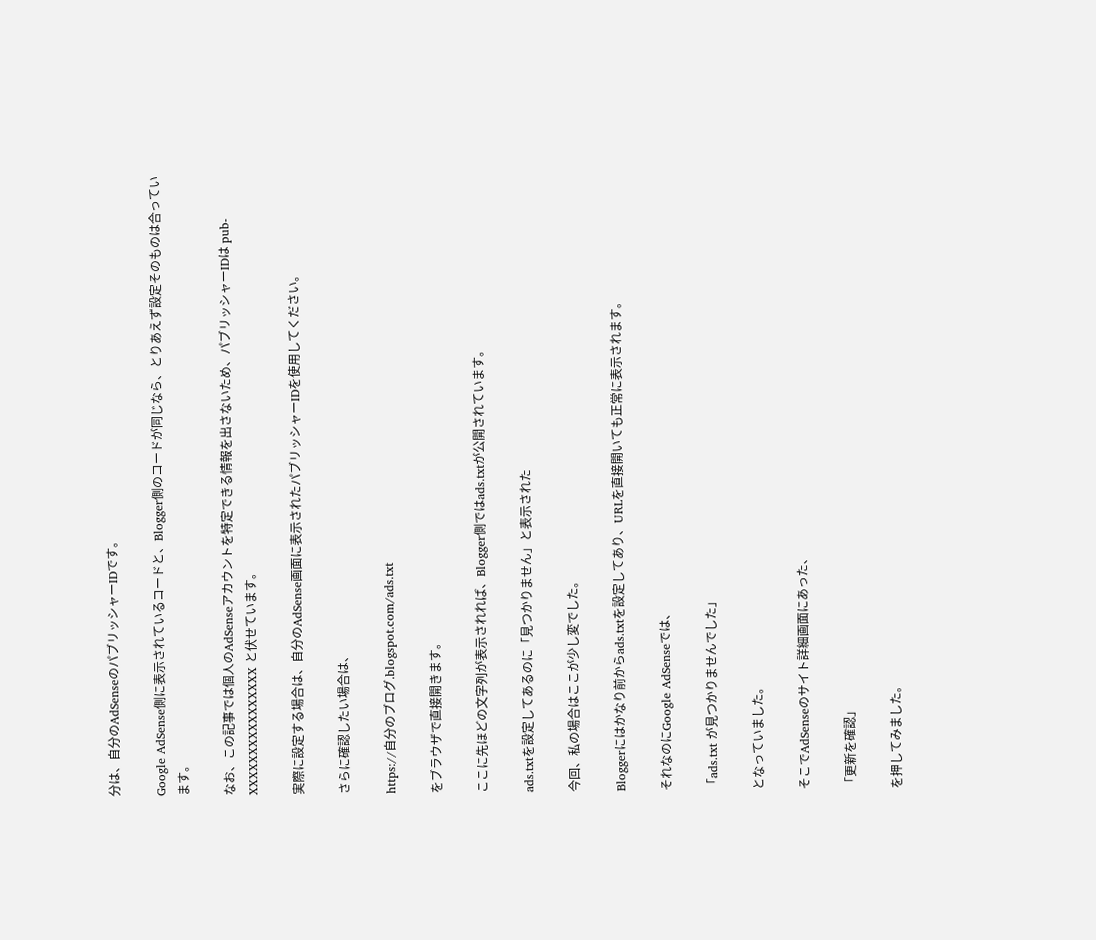分は、自分のAdSenseのパブリッシャーIDです。

Google AdSense側に表示されているコードと、Blogger側のコードが同じなら、とりあえず設定そのものは合っています。

なお、この記事では個人のAdSenseアカウントを特定できる情報を出さないため、パブリッシャーIDは pub-XXXXXXXXXXXXXXXX と伏せています。

実際に設定する場合は、自分のAdSense画面に表示されたパブリッシャーIDを使用してください。

さらに確認したい場合は、

https://自分のブログ.blogspot.com/ads.txt

をブラウザで直接開きます。

ここに先ほどの文字列が表示されれば、Blogger側ではads.txtが公開されています。

ads.txtを設定してあるのに「見つかりません」と表示された

今回、私の場合はここが少し変でした。

Bloggerにはかなり前からads.txtを設定してあり、URLを直接開いても正常に表示されます。

それなのにGoogle AdSenseでは、

「ads.txt が見つかりませんでした」

となっていました。

そこでAdSenseのサイト詳細画面にあった、

「更新を確認」

を押してみました。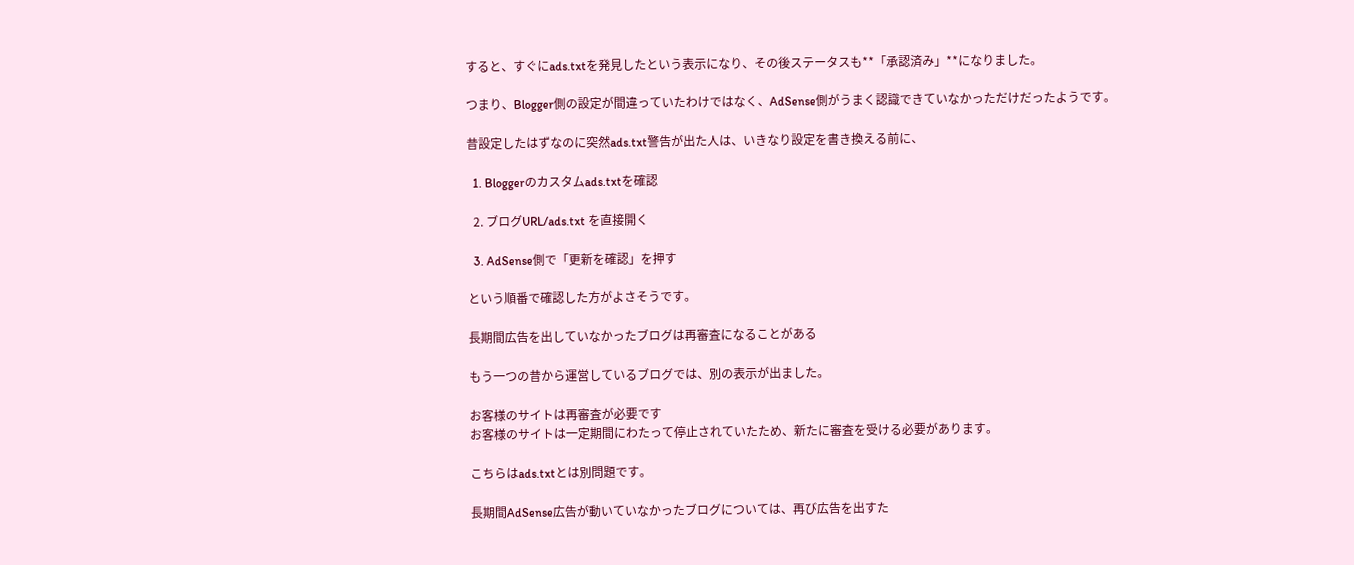すると、すぐにads.txtを発見したという表示になり、その後ステータスも**「承認済み」**になりました。

つまり、Blogger側の設定が間違っていたわけではなく、AdSense側がうまく認識できていなかっただけだったようです。

昔設定したはずなのに突然ads.txt警告が出た人は、いきなり設定を書き換える前に、

  1. Bloggerのカスタムads.txtを確認

  2. ブログURL/ads.txt を直接開く

  3. AdSense側で「更新を確認」を押す

という順番で確認した方がよさそうです。

長期間広告を出していなかったブログは再審査になることがある

もう一つの昔から運営しているブログでは、別の表示が出ました。

お客様のサイトは再審査が必要です
お客様のサイトは一定期間にわたって停止されていたため、新たに審査を受ける必要があります。

こちらはads.txtとは別問題です。

長期間AdSense広告が動いていなかったブログについては、再び広告を出すた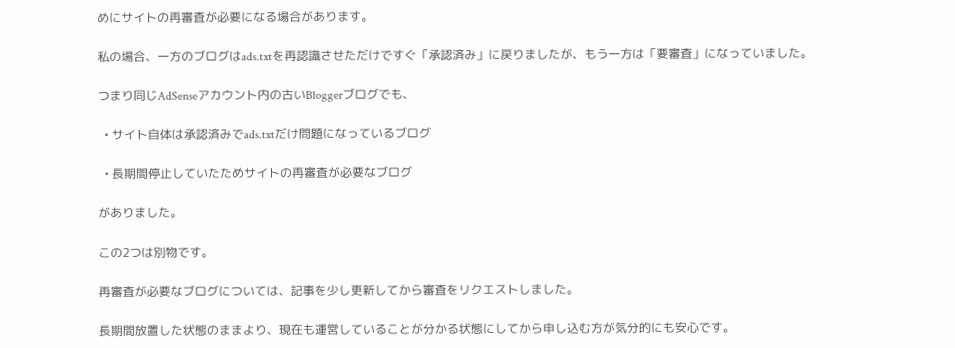めにサイトの再審査が必要になる場合があります。

私の場合、一方のブログはads.txtを再認識させただけですぐ「承認済み」に戻りましたが、もう一方は「要審査」になっていました。

つまり同じAdSenseアカウント内の古いBloggerブログでも、

  • サイト自体は承認済みでads.txtだけ問題になっているブログ

  • 長期間停止していたためサイトの再審査が必要なブログ

がありました。

この2つは別物です。

再審査が必要なブログについては、記事を少し更新してから審査をリクエストしました。

長期間放置した状態のままより、現在も運営していることが分かる状態にしてから申し込む方が気分的にも安心です。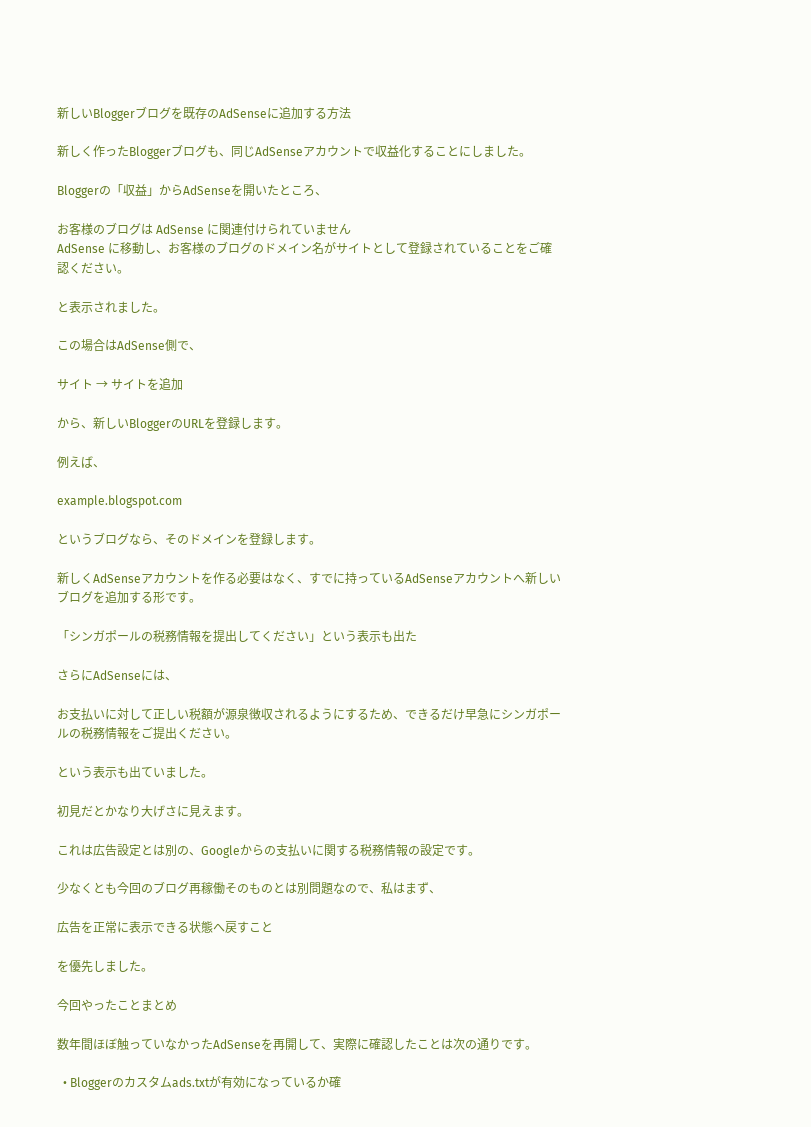新しいBloggerブログを既存のAdSenseに追加する方法

新しく作ったBloggerブログも、同じAdSenseアカウントで収益化することにしました。

Bloggerの「収益」からAdSenseを開いたところ、

お客様のブログは AdSense に関連付けられていません
AdSense に移動し、お客様のブログのドメイン名がサイトとして登録されていることをご確認ください。

と表示されました。

この場合はAdSense側で、

サイト → サイトを追加

から、新しいBloggerのURLを登録します。

例えば、

example.blogspot.com

というブログなら、そのドメインを登録します。

新しくAdSenseアカウントを作る必要はなく、すでに持っているAdSenseアカウントへ新しいブログを追加する形です。

「シンガポールの税務情報を提出してください」という表示も出た

さらにAdSenseには、

お支払いに対して正しい税額が源泉徴収されるようにするため、できるだけ早急にシンガポールの税務情報をご提出ください。

という表示も出ていました。

初見だとかなり大げさに見えます。

これは広告設定とは別の、Googleからの支払いに関する税務情報の設定です。

少なくとも今回のブログ再稼働そのものとは別問題なので、私はまず、

広告を正常に表示できる状態へ戻すこと

を優先しました。

今回やったことまとめ

数年間ほぼ触っていなかったAdSenseを再開して、実際に確認したことは次の通りです。

  • Bloggerのカスタムads.txtが有効になっているか確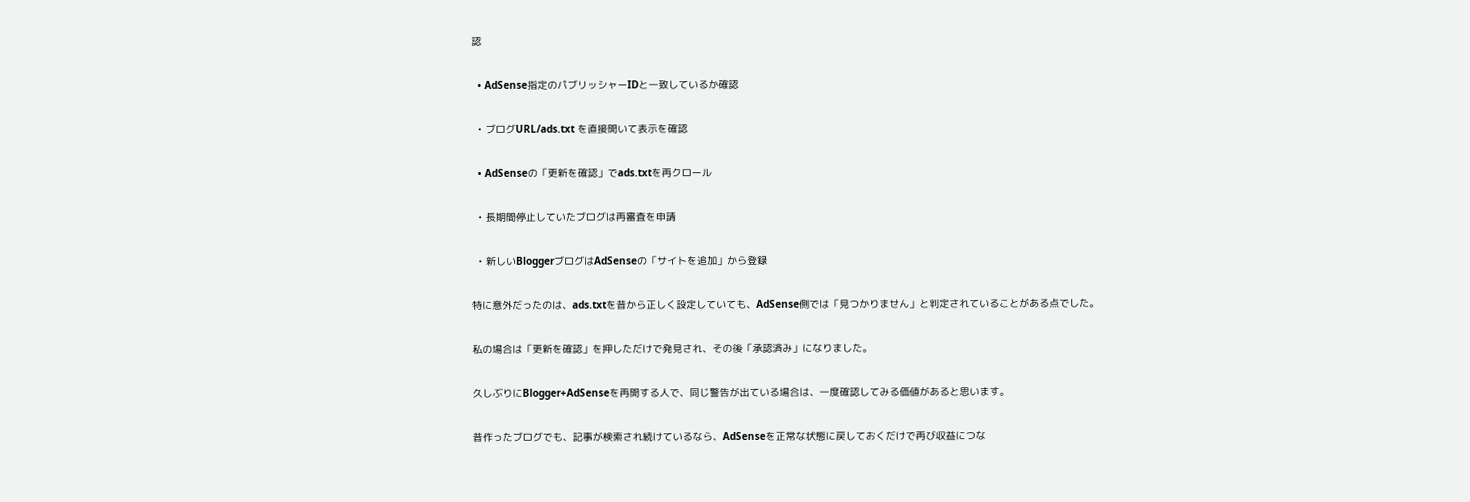認

  • AdSense指定のパブリッシャーIDと一致しているか確認

  • ブログURL/ads.txt を直接開いて表示を確認

  • AdSenseの「更新を確認」でads.txtを再クロール

  • 長期間停止していたブログは再審査を申請

  • 新しいBloggerブログはAdSenseの「サイトを追加」から登録

特に意外だったのは、ads.txtを昔から正しく設定していても、AdSense側では「見つかりません」と判定されていることがある点でした。

私の場合は「更新を確認」を押しただけで発見され、その後「承認済み」になりました。

久しぶりにBlogger+AdSenseを再開する人で、同じ警告が出ている場合は、一度確認してみる価値があると思います。

昔作ったブログでも、記事が検索され続けているなら、AdSenseを正常な状態に戻しておくだけで再び収益につな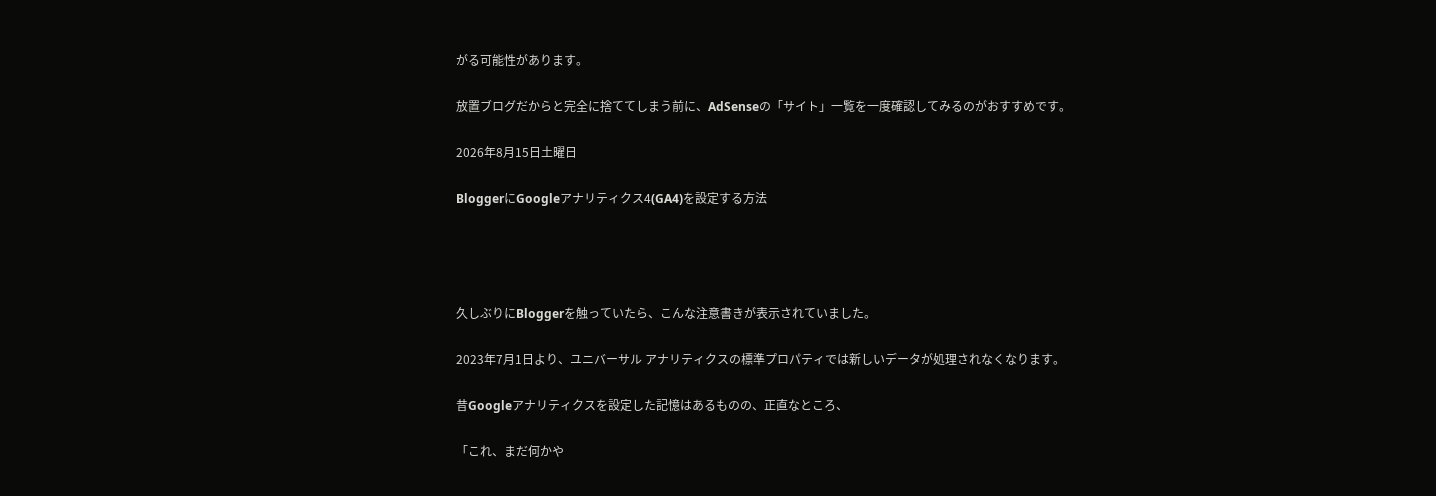がる可能性があります。

放置ブログだからと完全に捨ててしまう前に、AdSenseの「サイト」一覧を一度確認してみるのがおすすめです。

2026年8月15日土曜日

BloggerにGoogleアナリティクス4(GA4)を設定する方法




久しぶりにBloggerを触っていたら、こんな注意書きが表示されていました。

2023年7月1日より、ユニバーサル アナリティクスの標準プロパティでは新しいデータが処理されなくなります。

昔Googleアナリティクスを設定した記憶はあるものの、正直なところ、

「これ、まだ何かや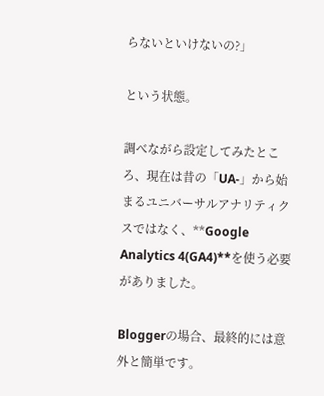らないといけないの?」

という状態。

調べながら設定してみたところ、現在は昔の「UA-」から始まるユニバーサルアナリティクスではなく、**Google Analytics 4(GA4)**を使う必要がありました。

Bloggerの場合、最終的には意外と簡単です。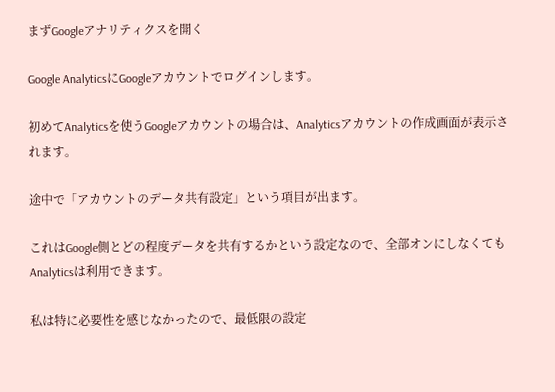まずGoogleアナリティクスを開く

Google AnalyticsにGoogleアカウントでログインします。

初めてAnalyticsを使うGoogleアカウントの場合は、Analyticsアカウントの作成画面が表示されます。

途中で「アカウントのデータ共有設定」という項目が出ます。

これはGoogle側とどの程度データを共有するかという設定なので、全部オンにしなくてもAnalyticsは利用できます。

私は特に必要性を感じなかったので、最低限の設定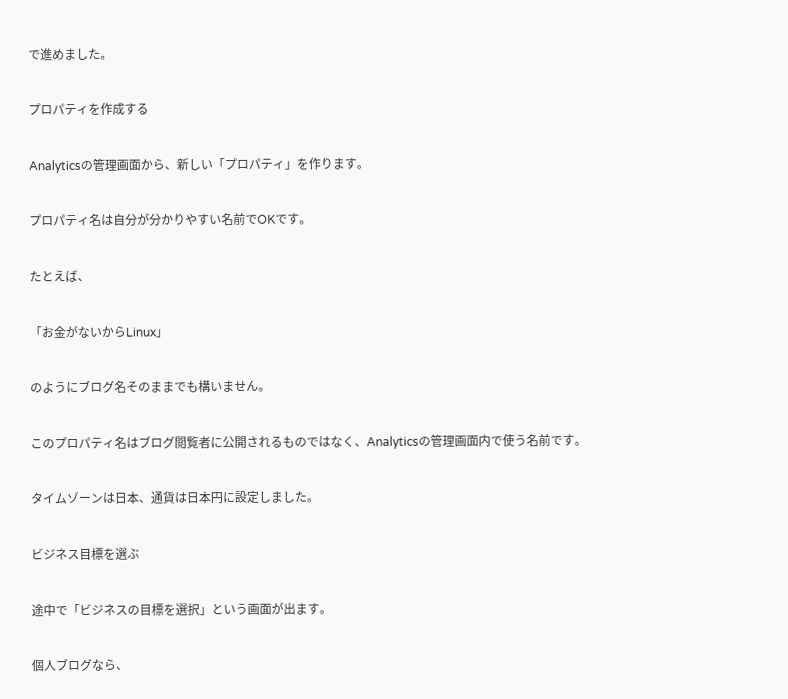で進めました。

プロパティを作成する

Analyticsの管理画面から、新しい「プロパティ」を作ります。

プロパティ名は自分が分かりやすい名前でOKです。

たとえば、

「お金がないからLinux」

のようにブログ名そのままでも構いません。

このプロパティ名はブログ閲覧者に公開されるものではなく、Analyticsの管理画面内で使う名前です。

タイムゾーンは日本、通貨は日本円に設定しました。

ビジネス目標を選ぶ

途中で「ビジネスの目標を選択」という画面が出ます。

個人ブログなら、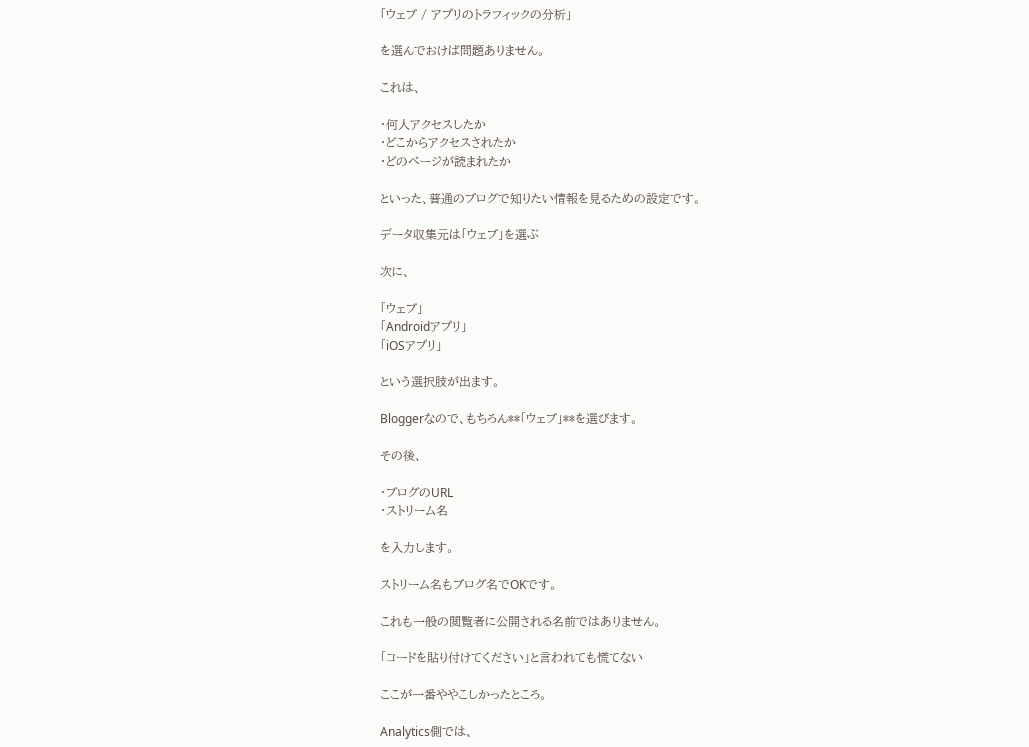「ウェブ / アプリのトラフィックの分析」

を選んでおけば問題ありません。

これは、

・何人アクセスしたか
・どこからアクセスされたか
・どのページが読まれたか

といった、普通のブログで知りたい情報を見るための設定です。

データ収集元は「ウェブ」を選ぶ

次に、

「ウェブ」
「Androidアプリ」
「iOSアプリ」

という選択肢が出ます。

Bloggerなので、もちろん**「ウェブ」**を選びます。

その後、

・ブログのURL
・ストリーム名

を入力します。

ストリーム名もブログ名でOKです。

これも一般の閲覧者に公開される名前ではありません。

「コードを貼り付けてください」と言われても慌てない

ここが一番ややこしかったところ。

Analytics側では、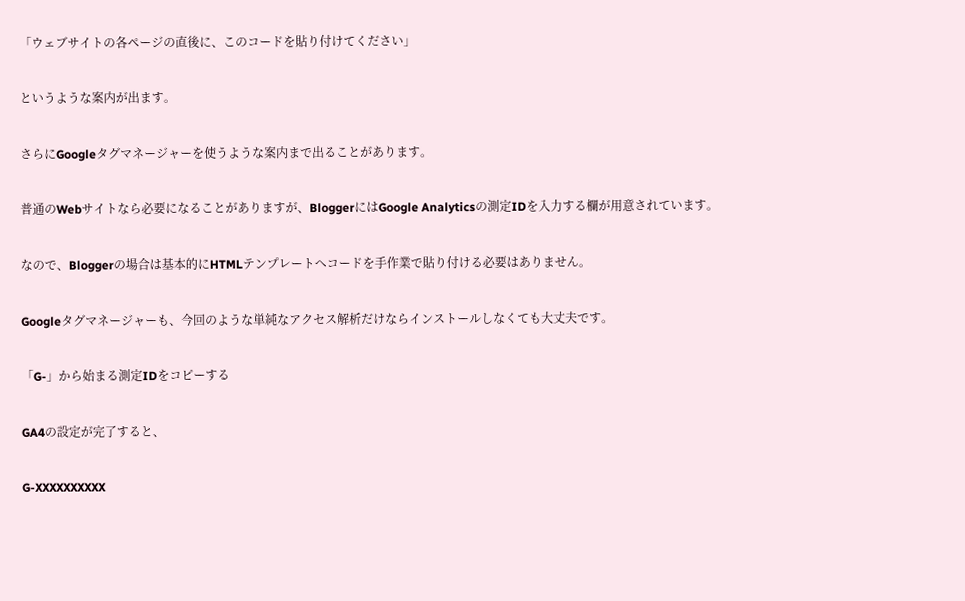「ウェブサイトの各ページの直後に、このコードを貼り付けてください」

というような案内が出ます。

さらにGoogleタグマネージャーを使うような案内まで出ることがあります。

普通のWebサイトなら必要になることがありますが、BloggerにはGoogle Analyticsの測定IDを入力する欄が用意されています。

なので、Bloggerの場合は基本的にHTMLテンプレートへコードを手作業で貼り付ける必要はありません。

Googleタグマネージャーも、今回のような単純なアクセス解析だけならインストールしなくても大丈夫です。

「G-」から始まる測定IDをコピーする

GA4の設定が完了すると、

G-XXXXXXXXXX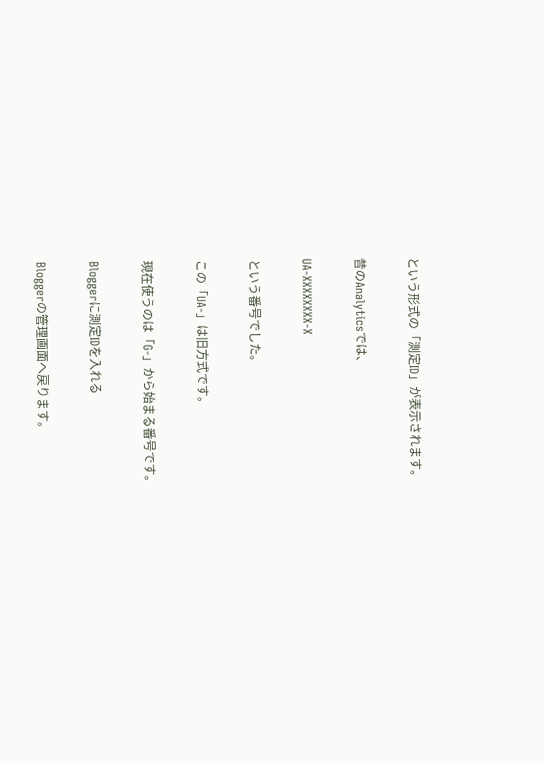という形式の「測定ID」が表示されます。

昔のAnalyticsでは、

UA-XXXXXXXX-X

という番号でした。

この「UA-」は旧方式です。

現在使うのは「G-」から始まる番号です。

Bloggerに測定IDを入れる

Bloggerの管理画面へ戻ります。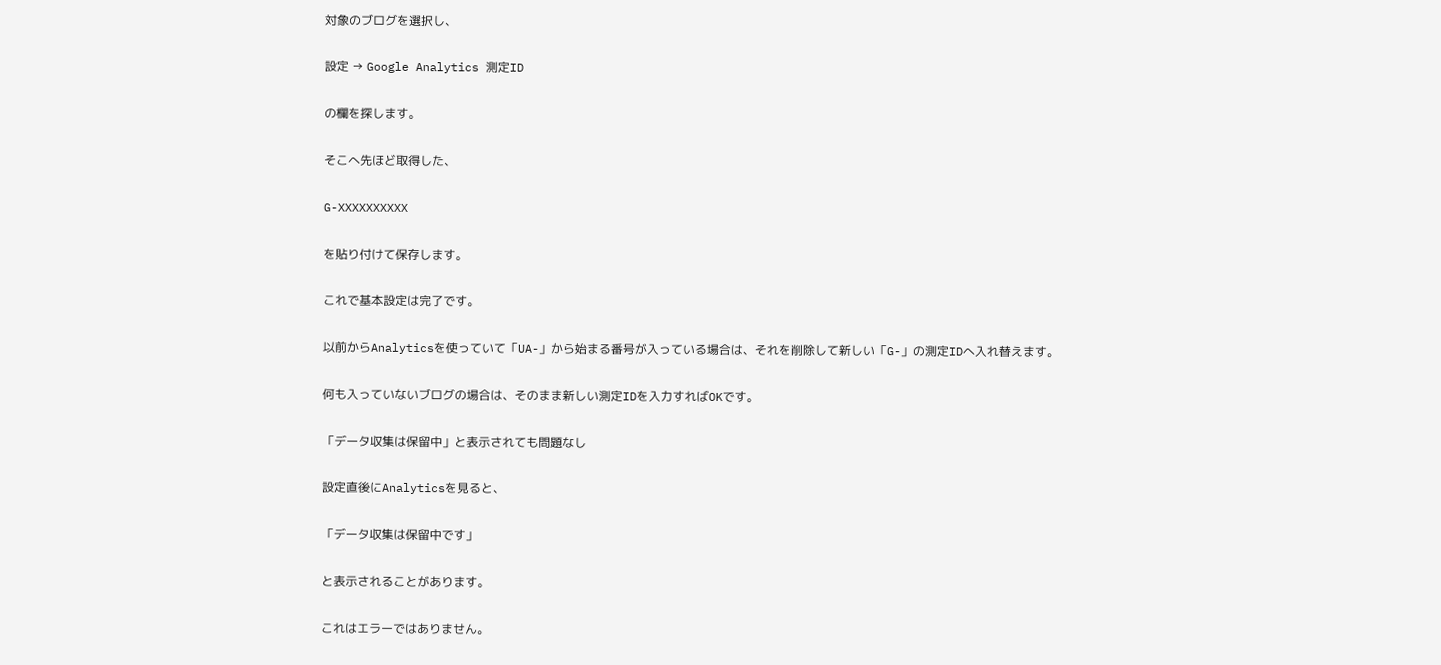対象のブログを選択し、

設定 → Google Analytics 測定ID

の欄を探します。

そこへ先ほど取得した、

G-XXXXXXXXXX

を貼り付けて保存します。

これで基本設定は完了です。

以前からAnalyticsを使っていて「UA-」から始まる番号が入っている場合は、それを削除して新しい「G-」の測定IDへ入れ替えます。

何も入っていないブログの場合は、そのまま新しい測定IDを入力すればOKです。

「データ収集は保留中」と表示されても問題なし

設定直後にAnalyticsを見ると、

「データ収集は保留中です」

と表示されることがあります。

これはエラーではありません。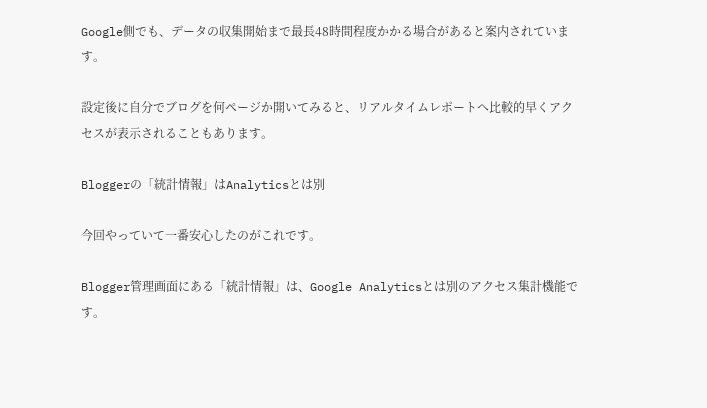Google側でも、データの収集開始まで最長48時間程度かかる場合があると案内されています。

設定後に自分でブログを何ページか開いてみると、リアルタイムレポートへ比較的早くアクセスが表示されることもあります。

Bloggerの「統計情報」はAnalyticsとは別

今回やっていて一番安心したのがこれです。

Blogger管理画面にある「統計情報」は、Google Analyticsとは別のアクセス集計機能です。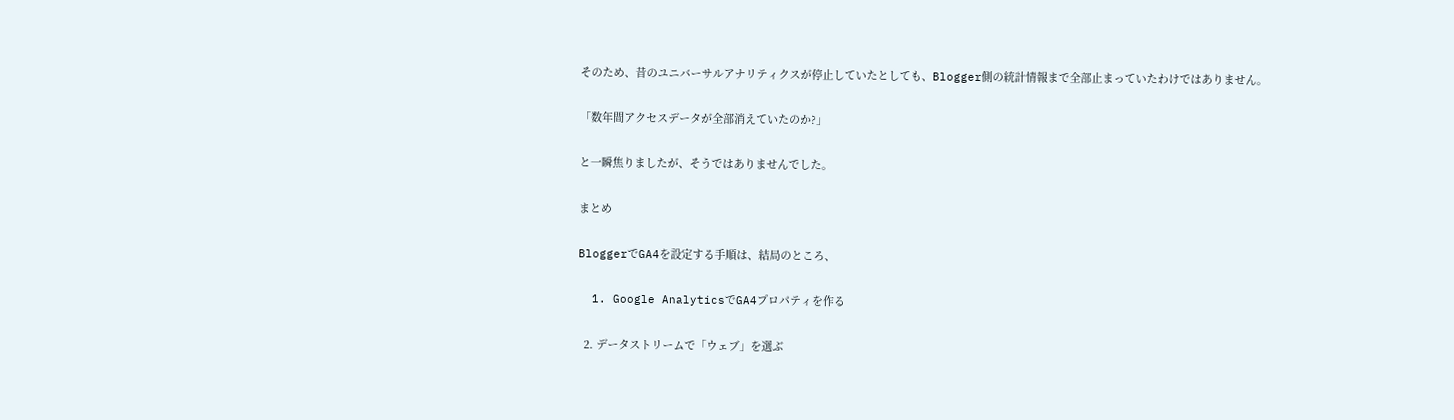そのため、昔のユニバーサルアナリティクスが停止していたとしても、Blogger側の統計情報まで全部止まっていたわけではありません。

「数年間アクセスデータが全部消えていたのか?」

と一瞬焦りましたが、そうではありませんでした。

まとめ

BloggerでGA4を設定する手順は、結局のところ、

  1. Google AnalyticsでGA4プロパティを作る

  2. データストリームで「ウェブ」を選ぶ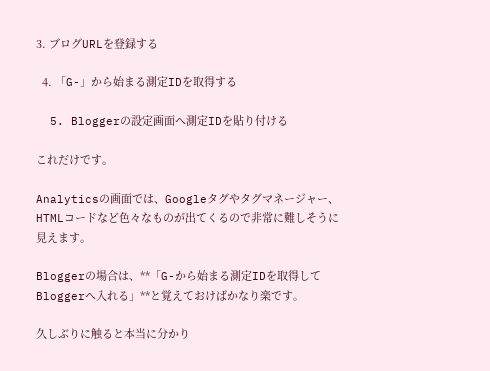3. ブログURLを登録する

  4. 「G-」から始まる測定IDを取得する

  5. Bloggerの設定画面へ測定IDを貼り付ける

これだけです。

Analyticsの画面では、Googleタグやタグマネージャー、HTMLコードなど色々なものが出てくるので非常に難しそうに見えます。

Bloggerの場合は、**「G-から始まる測定IDを取得してBloggerへ入れる」**と覚えておけばかなり楽です。

久しぶりに触ると本当に分かり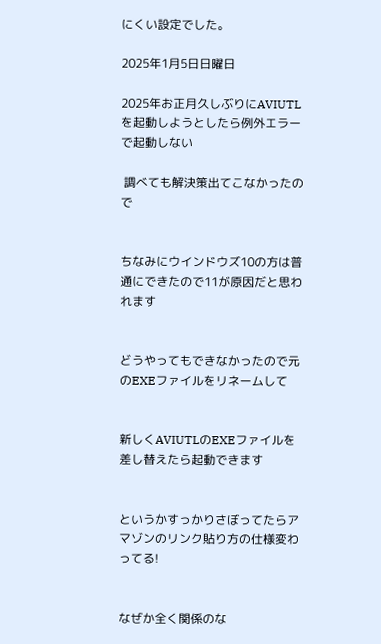にくい設定でした。

2025年1月5日日曜日

2025年お正月久しぶりにAVIUTLを起動しようとしたら例外エラーで起動しない

 調べても解決策出てこなかったので


ちなみにウインドウズ10の方は普通にできたので11が原因だと思われます


どうやってもできなかったので元のEXEファイルをリネームして


新しくAVIUTLのEXEファイルを差し替えたら起動できます


というかすっかりさぼってたらアマゾンのリンク貼り方の仕様変わってる!


なぜか全く関係のな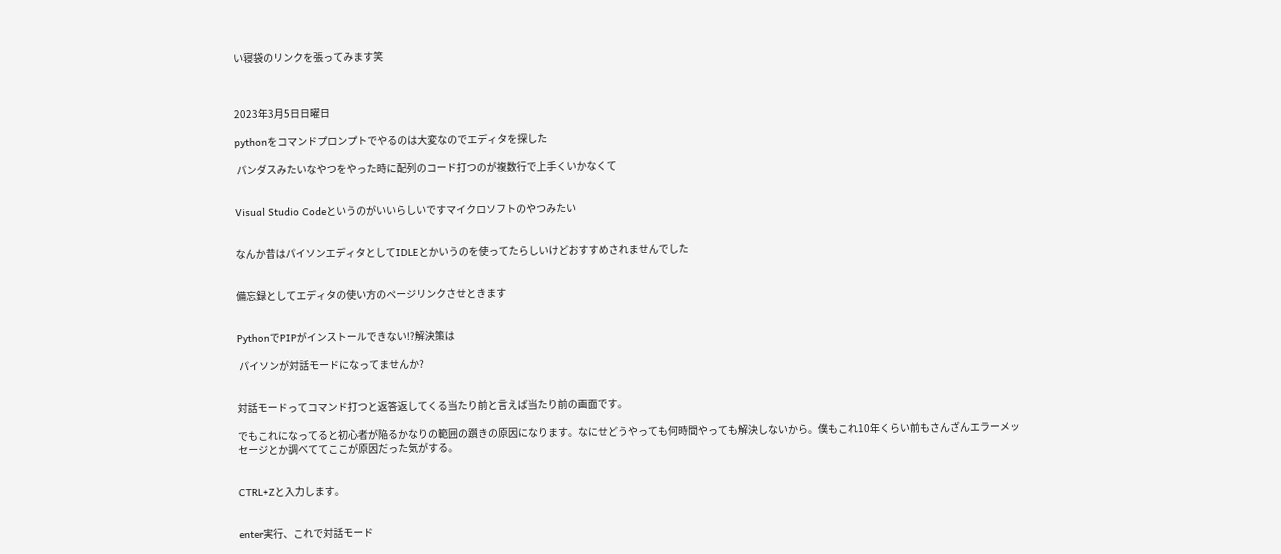い寝袋のリンクを張ってみます笑



2023年3月5日日曜日

pythonをコマンドプロンプトでやるのは大変なのでエディタを探した

 パンダスみたいなやつをやった時に配列のコード打つのが複数行で上手くいかなくて


Visual Studio Codeというのがいいらしいですマイクロソフトのやつみたい


なんか昔はパイソンエディタとしてIDLEとかいうのを使ってたらしいけどおすすめされませんでした


備忘録としてエディタの使い方のページリンクさせときます


PythonでPIPがインストールできない!?解決策は

 パイソンが対話モードになってませんか?


対話モードってコマンド打つと返答返してくる当たり前と言えば当たり前の画面です。

でもこれになってると初心者が陥るかなりの範囲の躓きの原因になります。なにせどうやっても何時間やっても解決しないから。僕もこれ10年くらい前もさんざんエラーメッセージとか調べててここが原因だった気がする。


CTRL+Zと入力します。


enter実行、これで対話モード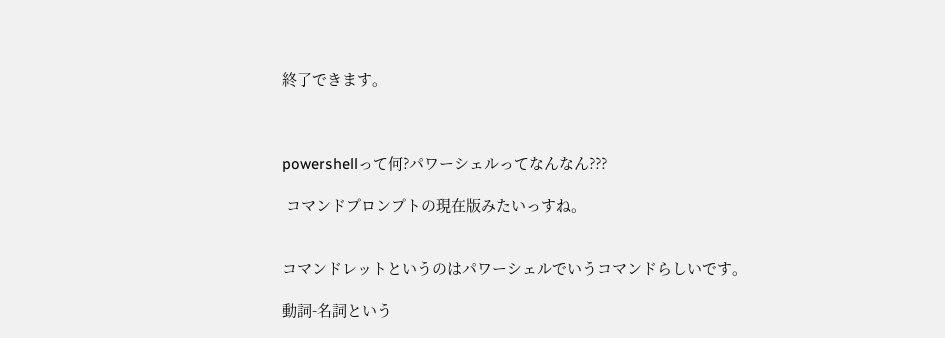終了できます。



powershellって何?パワーシェルってなんなん???

 コマンドプロンプトの現在版みたいっすね。


コマンドレットというのはパワーシェルでいうコマンドらしいです。

動詞-名詞という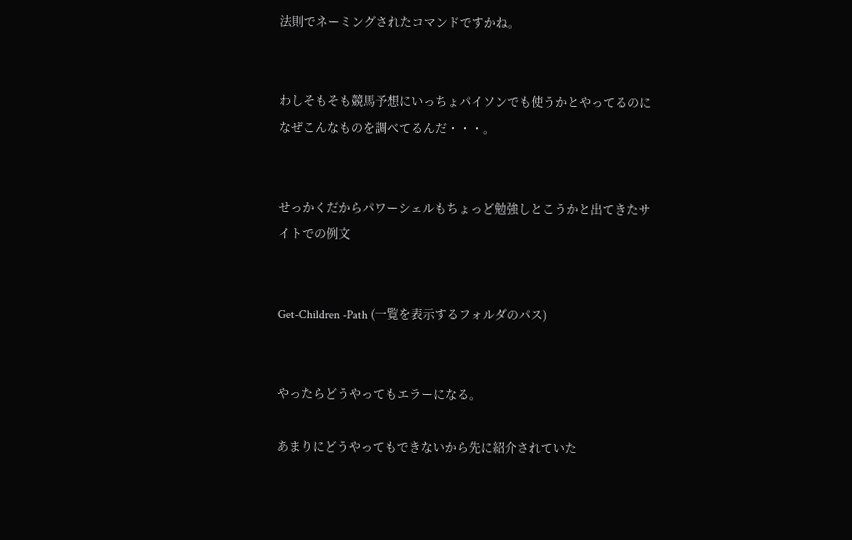法則でネーミングされたコマンドですかね。


わしそもそも競馬予想にいっちょパイソンでも使うかとやってるのになぜこんなものを調べてるんだ・・・。


せっかくだからパワーシェルもちょっど勉強しとこうかと出てきたサイトでの例文


Get-Children -Path (一覧を表示するフォルダのパス)


やったらどうやってもエラーになる。

あまりにどうやってもできないから先に紹介されていた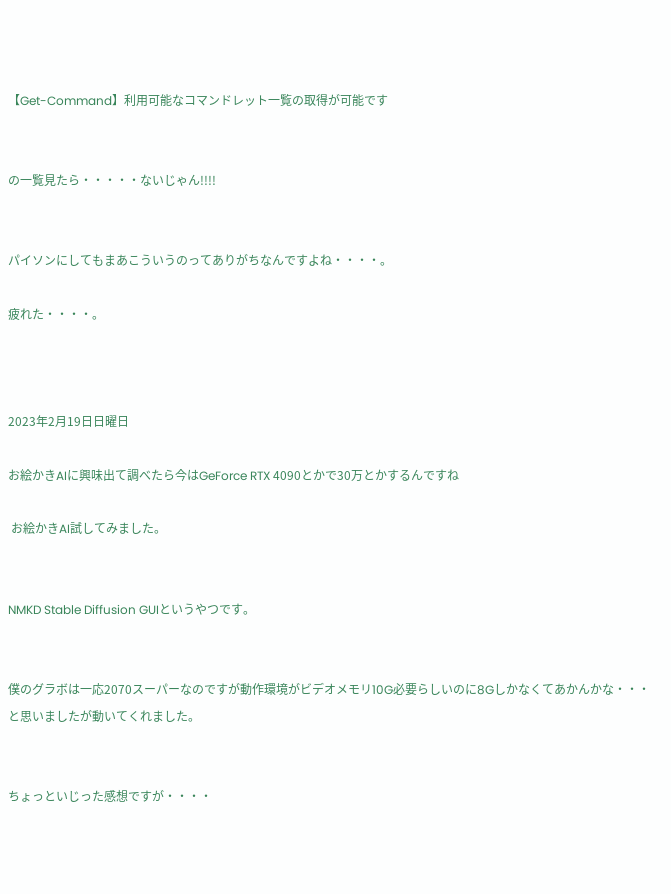【Get-Command】利用可能なコマンドレット一覧の取得が可能です


の一覧見たら・・・・・ないじゃん!!!!


パイソンにしてもまあこういうのってありがちなんですよね・・・・。

疲れた・・・・。



2023年2月19日日曜日

お絵かきAIに興味出て調べたら今はGeForce RTX 4090とかで30万とかするんですね

 お絵かきAI試してみました。


NMKD Stable Diffusion GUIというやつです。


僕のグラボは一応2070スーパーなのですが動作環境がビデオメモリ10G必要らしいのに8Gしかなくてあかんかな・・・と思いましたが動いてくれました。


ちょっといじった感想ですが・・・・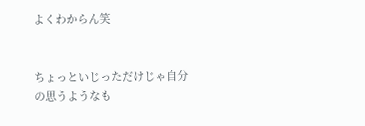よくわからん笑


ちょっといじっただけじゃ自分の思うようなも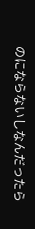のにならないしなんだったら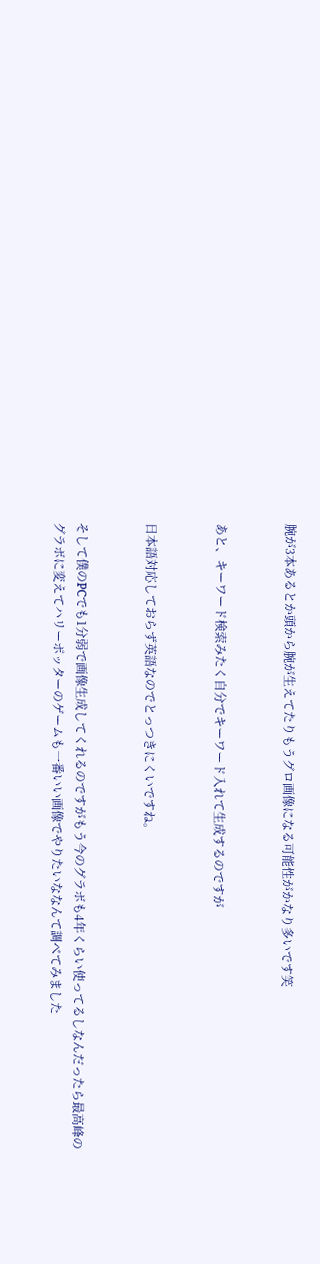腕が3本あるとか頭から腕が生えてたりもうグロ画像になる可能性がかなり多いです笑


あと、キーワード検索みたく自分でキーワード入れて生成するのですが


日本語対応しておらず英語なのでとっつきにくいですね。


そして僕のPCでも1分弱で画像生成してくれるのですがもう今のグラボも4年くらい使ってるしなんだったら最高峰のグラボに変えてハリーポッターのゲームも一番いい画像でやりたいななんて調べてみました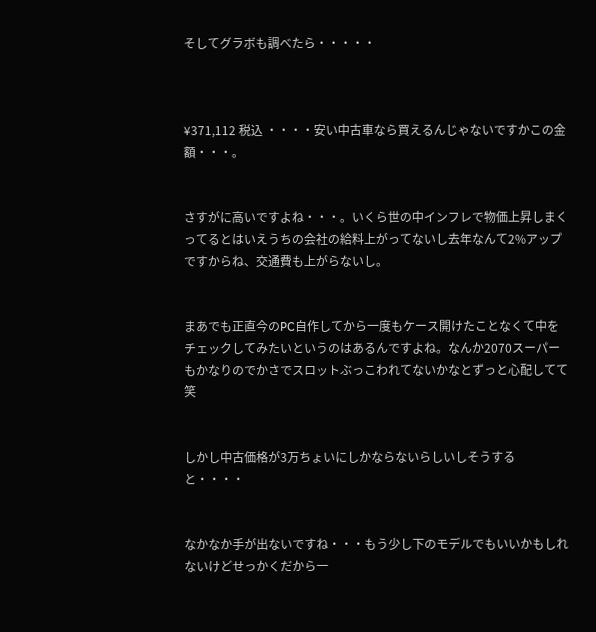そしてグラボも調べたら・・・・・



¥371,112 税込 ・・・・安い中古車なら買えるんじゃないですかこの金額・・・。


さすがに高いですよね・・・。いくら世の中インフレで物価上昇しまくってるとはいえうちの会社の給料上がってないし去年なんて2%アップですからね、交通費も上がらないし。


まあでも正直今のPC自作してから一度もケース開けたことなくて中をチェックしてみたいというのはあるんですよね。なんか2070スーパーもかなりのでかさでスロットぶっこわれてないかなとずっと心配してて笑


しかし中古価格が3万ちょいにしかならないらしいしそうすると・・・・


なかなか手が出ないですね・・・もう少し下のモデルでもいいかもしれないけどせっかくだから一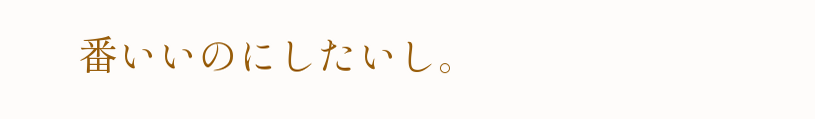番いいのにしたいし。